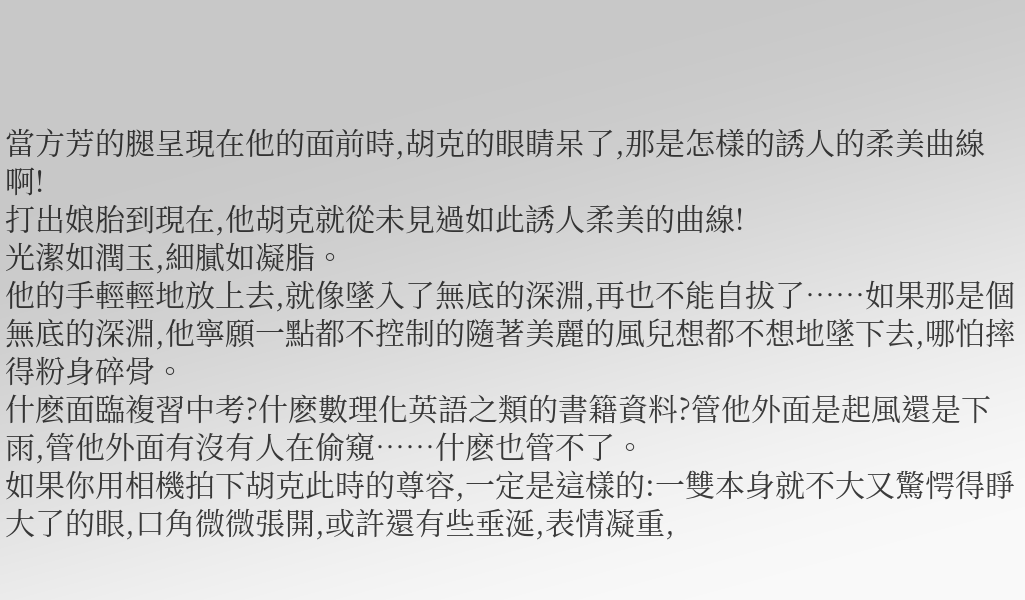當方芳的腿呈現在他的面前時,胡克的眼睛呆了,那是怎樣的誘人的柔美曲線啊!
打出娘胎到現在,他胡克就從未見過如此誘人柔美的曲線!
光潔如潤玉,細膩如凝脂。
他的手輕輕地放上去,就像墜入了無底的深淵,再也不能自拔了……如果那是個無底的深淵,他寧願一點都不控制的隨著美麗的風兒想都不想地墜下去,哪怕摔得粉身碎骨。
什麽面臨複習中考?什麽數理化英語之類的書籍資料?管他外面是起風還是下雨,管他外面有沒有人在偷窺……什麽也管不了。
如果你用相機拍下胡克此時的尊容,一定是這樣的:一雙本身就不大又驚愕得睜大了的眼,口角微微張開,或許還有些垂涎,表情凝重,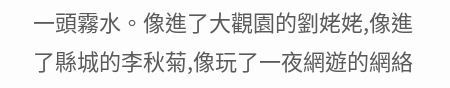一頭霧水。像進了大觀園的劉姥姥,像進了縣城的李秋菊,像玩了一夜網遊的網絡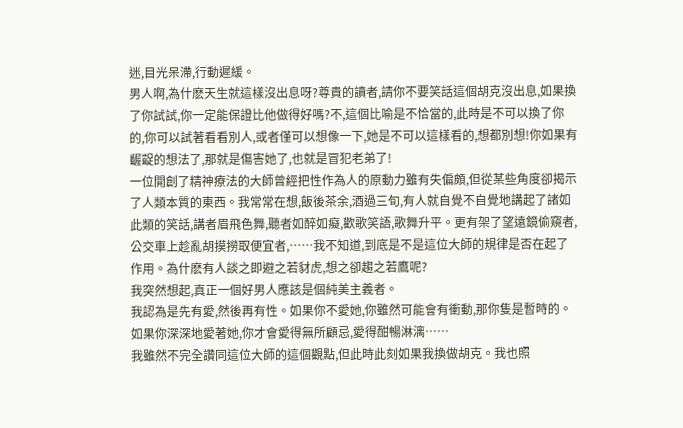迷,目光呆滯,行動遲緩。
男人啊,為什麽天生就這樣沒出息呀?尊貴的讀者,請你不要笑話這個胡克沒出息,如果換了你試試,你一定能保證比他做得好嗎?不,這個比喻是不恰當的,此時是不可以換了你的,你可以試著看看別人,或者僅可以想像一下,她是不可以這樣看的,想都別想!你如果有齷齪的想法了,那就是傷害她了,也就是冒犯老弟了!
一位開創了精神療法的大師曾經把性作為人的原動力雖有失偏頗,但從某些角度卻揭示了人類本質的東西。我常常在想,飯後茶余,酒過三旬,有人就自覺不自覺地講起了諸如此類的笑話,講者眉飛色舞,聽者如醉如癡,歡歌笑語,歌舞升平。更有架了望遠鏡偷窺者,公交車上趁亂胡摸撈取便宜者,……我不知道,到底是不是這位大師的規律是否在起了作用。為什麽有人談之即避之若豺虎,想之卻趨之若鷹呢?
我突然想起,真正一個好男人應該是個純美主義者。
我認為是先有愛,然後再有性。如果你不愛她,你雖然可能會有衝動,那你隻是暫時的。如果你深深地愛著她,你才會愛得無所顧忌,愛得酣暢淋漓……
我雖然不完全讚同這位大師的這個觀點,但此時此刻如果我換做胡克。我也照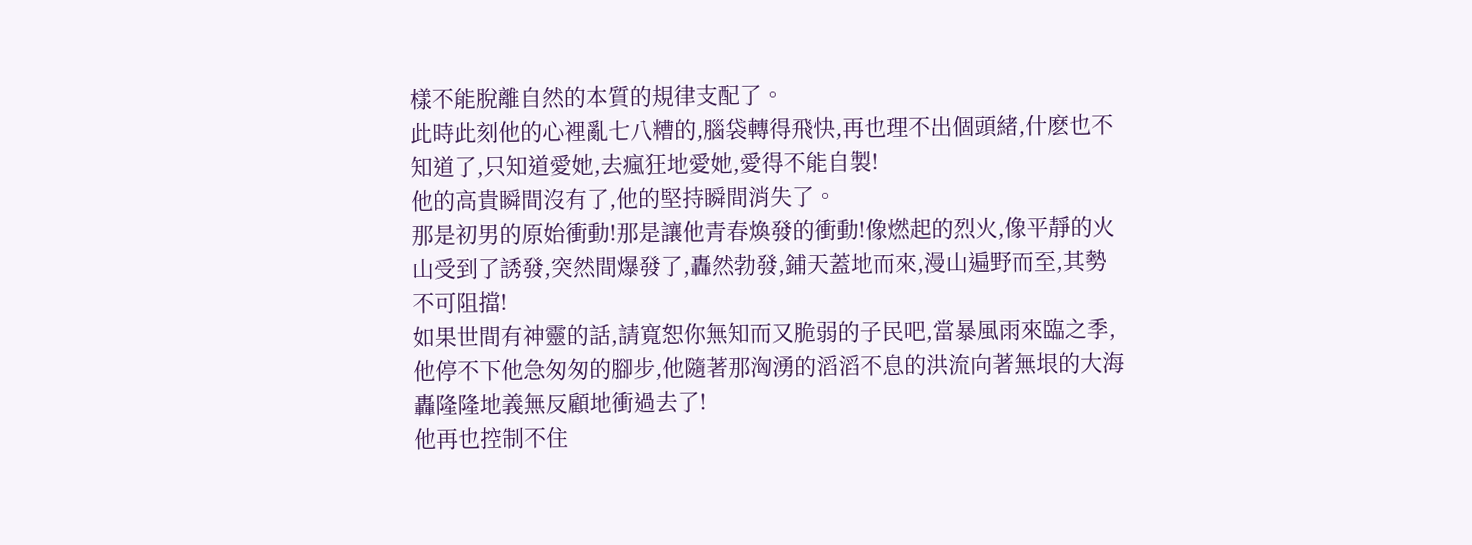樣不能脫離自然的本質的規律支配了。
此時此刻他的心裡亂七八糟的,腦袋轉得飛快,再也理不出個頭緒,什麽也不知道了,只知道愛她,去瘋狂地愛她,愛得不能自製!
他的高貴瞬間沒有了,他的堅持瞬間消失了。
那是初男的原始衝動!那是讓他青春煥發的衝動!像燃起的烈火,像平靜的火山受到了誘發,突然間爆發了,轟然勃發,鋪天蓋地而來,漫山遍野而至,其勢不可阻擋!
如果世間有神靈的話,請寬恕你無知而又脆弱的子民吧,當暴風雨來臨之季,他停不下他急匆匆的腳步,他隨著那洶湧的滔滔不息的洪流向著無垠的大海轟隆隆地義無反顧地衝過去了!
他再也控制不住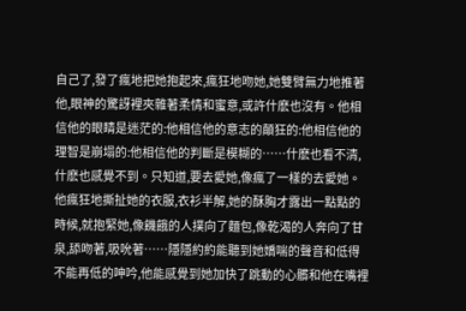自己了,發了瘋地把她抱起來,瘋狂地吻她,她雙臂無力地推著他,眼神的驚訝裡夾雜著柔情和蜜意,或許什麽也沒有。他相信他的眼睛是迷茫的:他相信他的意志的顛狂的:他相信他的理智是崩塌的:他相信他的判斷是模糊的……什麽也看不清,什麽也感覺不到。只知道,要去愛她,像瘋了一樣的去愛她。
他瘋狂地撕扯她的衣服,衣衫半解,她的酥胸才露出一點點的時候,就抱緊她,像饑餓的人撲向了麵包,像乾渴的人奔向了甘泉,舔吻著,吸吮著……隱隱約約能聽到她嬌喘的聲音和低得不能再低的呻吟,他能感覺到她加快了跳動的心髒和他在嘴裡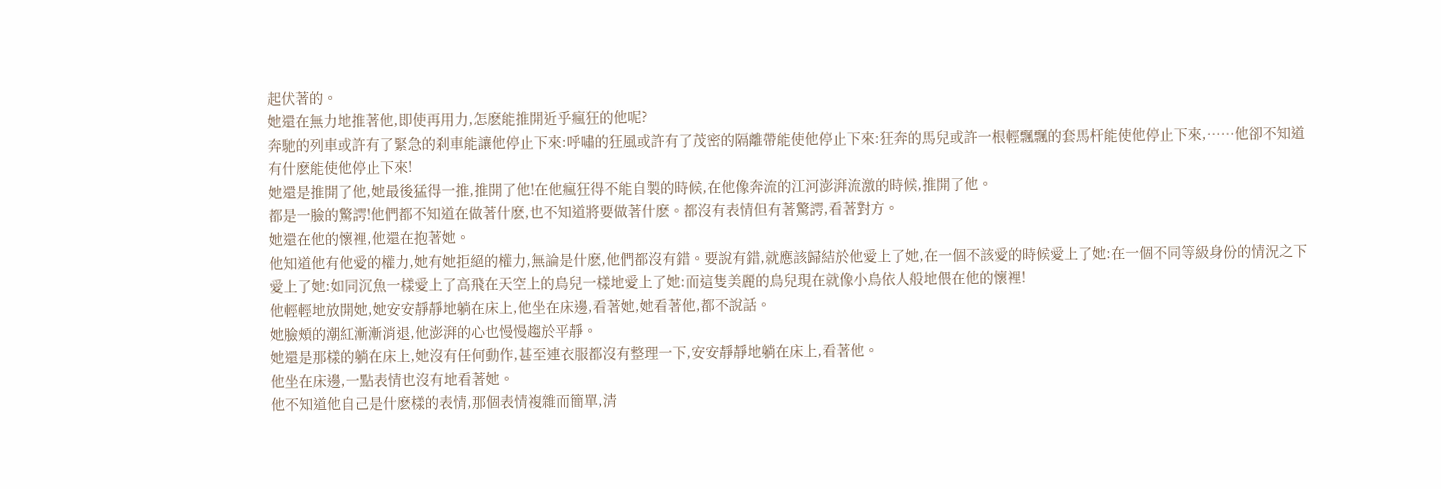起伏著的。
她還在無力地推著他,即使再用力,怎麽能推開近乎瘋狂的他呢?
奔馳的列車或許有了緊急的刹車能讓他停止下來:呼嘯的狂風或許有了茂密的隔離帶能使他停止下來:狂奔的馬兒或許一根輕飄飄的套馬杆能使他停止下來,……他卻不知道有什麽能使他停止下來!
她還是推開了他,她最後猛得一推,推開了他!在他瘋狂得不能自製的時候,在他像奔流的江河澎湃流激的時候,推開了他。
都是一臉的驚諤!他們都不知道在做著什麽,也不知道將要做著什麽。都沒有表情但有著驚諤,看著對方。
她還在他的懷裡,他還在抱著她。
他知道他有他愛的權力,她有她拒絕的權力,無論是什麽,他們都沒有錯。要說有錯,就應該歸結於他愛上了她,在一個不該愛的時候愛上了她:在一個不同等級身份的情況之下愛上了她:如同沉魚一樣愛上了高飛在天空上的鳥兒一樣地愛上了她:而這隻美麗的鳥兒現在就像小鳥依人般地偎在他的懷裡!
他輕輕地放開她,她安安靜靜地躺在床上,他坐在床邊,看著她,她看著他,都不說話。
她臉頰的潮紅漸漸消退,他澎湃的心也慢慢趨於平靜。
她還是那樣的躺在床上,她沒有任何動作,甚至連衣服都沒有整理一下,安安靜靜地躺在床上,看著他。
他坐在床邊,一點表情也沒有地看著她。
他不知道他自己是什麽樣的表情,那個表情複雜而簡單,清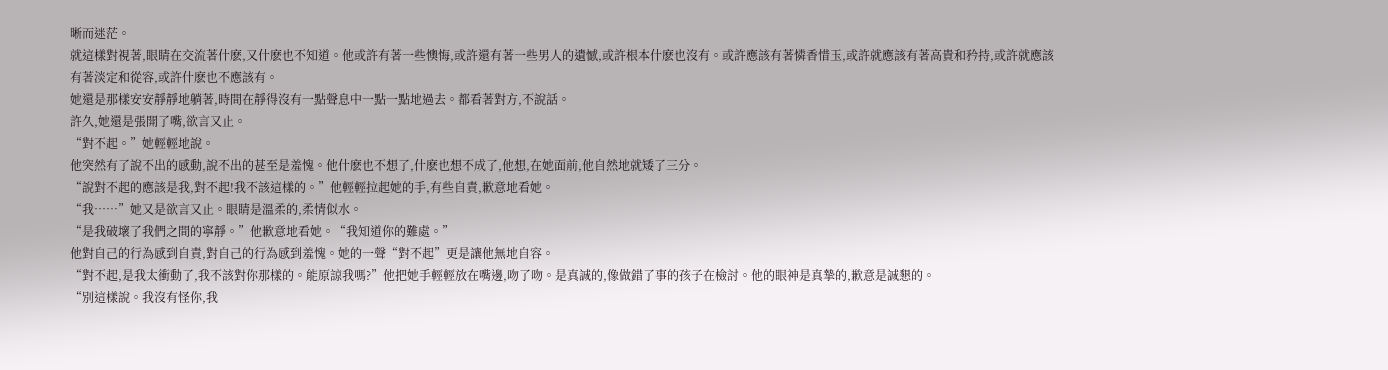晰而迷茫。
就這樣對視著,眼睛在交流著什麽,又什麽也不知道。他或許有著一些懊悔,或許還有著一些男人的遺憾,或許根本什麽也沒有。或許應該有著憐香惜玉,或許就應該有著高貴和矜持,或許就應該有著淡定和從容,或許什麽也不應該有。
她還是那樣安安靜靜地躺著,時間在靜得沒有一點聲息中一點一點地過去。都看著對方,不說話。
許久,她還是張開了嘴,欲言又止。
“對不起。”她輕輕地說。
他突然有了說不出的感動,說不出的甚至是羞愧。他什麽也不想了,什麽也想不成了,他想,在她面前,他自然地就矮了三分。
“說對不起的應該是我,對不起!我不該這樣的。”他輕輕拉起她的手,有些自責,歉意地看她。
“我……”她又是欲言又止。眼睛是溫柔的,柔情似水。
“是我破壞了我們之間的寧靜。”他歉意地看她。“我知道你的難處。”
他對自己的行為感到自責,對自己的行為感到羞愧。她的一聲“對不起”更是讓他無地自容。
“對不起,是我太衝動了,我不該對你那樣的。能原諒我嗎?”他把她手輕輕放在嘴邊,吻了吻。是真誠的,像做錯了事的孩子在檢討。他的眼神是真摯的,歉意是誠懇的。
“別這樣說。我沒有怪你,我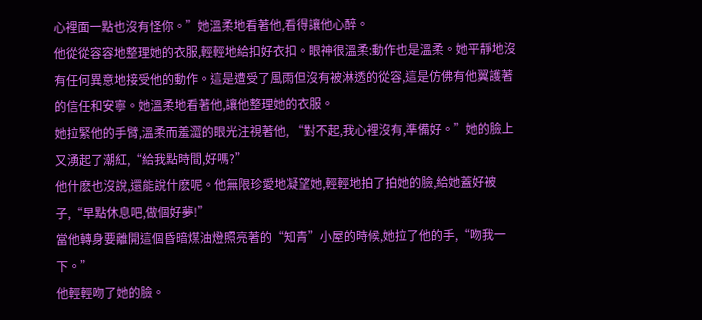心裡面一點也沒有怪你。”她溫柔地看著他,看得讓他心醉。
他從從容容地整理她的衣服,輕輕地給扣好衣扣。眼神很溫柔:動作也是溫柔。她平靜地沒有任何異意地接受他的動作。這是遭受了風雨但沒有被淋透的從容,這是仿佛有他翼護著的信任和安寧。她溫柔地看著他,讓他整理她的衣服。
她拉緊他的手臂,溫柔而羞澀的眼光注視著他, “對不起,我心裡沒有,準備好。”她的臉上又湧起了潮紅,“給我點時間,好嗎?”
他什麽也沒說,還能說什麽呢。他無限珍愛地凝望她,輕輕地拍了拍她的臉,給她蓋好被子,“早點休息吧,做個好夢!”
當他轉身要離開這個昏暗煤油燈照亮著的“知青”小屋的時候,她拉了他的手,“吻我一下。”
他輕輕吻了她的臉。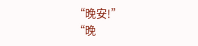“晚安!”
“晚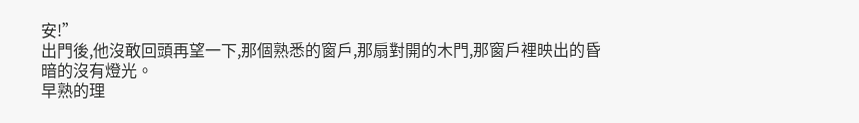安!”
出門後,他沒敢回頭再望一下,那個熟悉的窗戶,那扇對開的木門,那窗戶裡映出的昏暗的沒有燈光。
早熟的理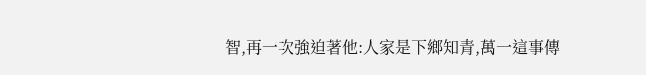智,再一次強迫著他:人家是下鄉知青,萬一這事傳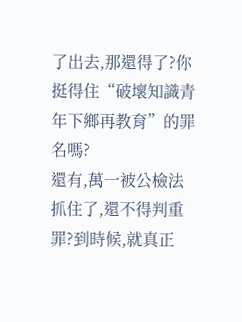了出去,那還得了?你挺得住“破壞知識青年下鄉再教育”的罪名嗎?
還有,萬一被公檢法抓住了,還不得判重罪?到時候,就真正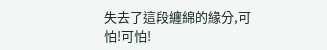失去了這段纏綿的緣分,可怕!可怕!